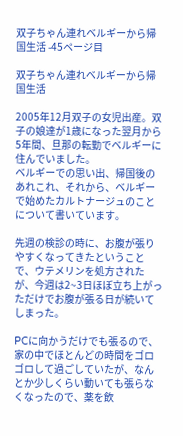双子ちゃん連れベルギーから帰国生活 -45ページ目

双子ちゃん連れベルギーから帰国生活

2005年12月双子の女児出産。双子の娘達が1歳になった翌月から5年間、旦那の転勤でベルギーに住んでいました。
ベルギーでの思い出、帰国後のあれこれ、それから、ベルギーで始めたカルトナージュのことについて書いています。

先週の検診の時に、お腹が張りやすくなってきたということで、ウテメリンを処方されたが、今週は2~3日ほぼ立ち上がっただけでお腹が張る日が続いてしまった。

PCに向かうだけでも張るので、家の中でほとんどの時間をゴロゴロして過ごしていたが、なんとか少しくらい動いても張らなくなったので、薬を飲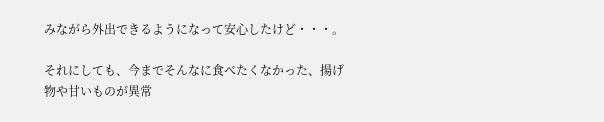みながら外出できるようになって安心したけど・・・。

それにしても、今までそんなに食べたくなかった、揚げ物や甘いものが異常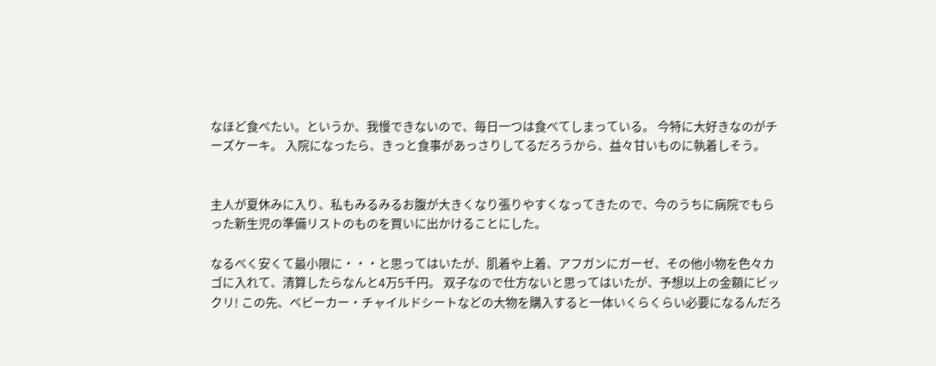なほど食べたい。というか、我慢できないので、毎日一つは食べてしまっている。 今特に大好きなのがチーズケーキ。 入院になったら、きっと食事があっさりしてるだろうから、益々甘いものに執着しそう。


主人が夏休みに入り、私もみるみるお腹が大きくなり張りやすくなってきたので、今のうちに病院でもらった新生児の準備リストのものを買いに出かけることにした。

なるべく安くて最小限に・・・と思ってはいたが、肌着や上着、アフガンにガーゼ、その他小物を色々カゴに入れて、清算したらなんと4万5千円。 双子なので仕方ないと思ってはいたが、予想以上の金額にビックリ! この先、ベビーカー・チャイルドシートなどの大物を購入すると一体いくらくらい必要になるんだろ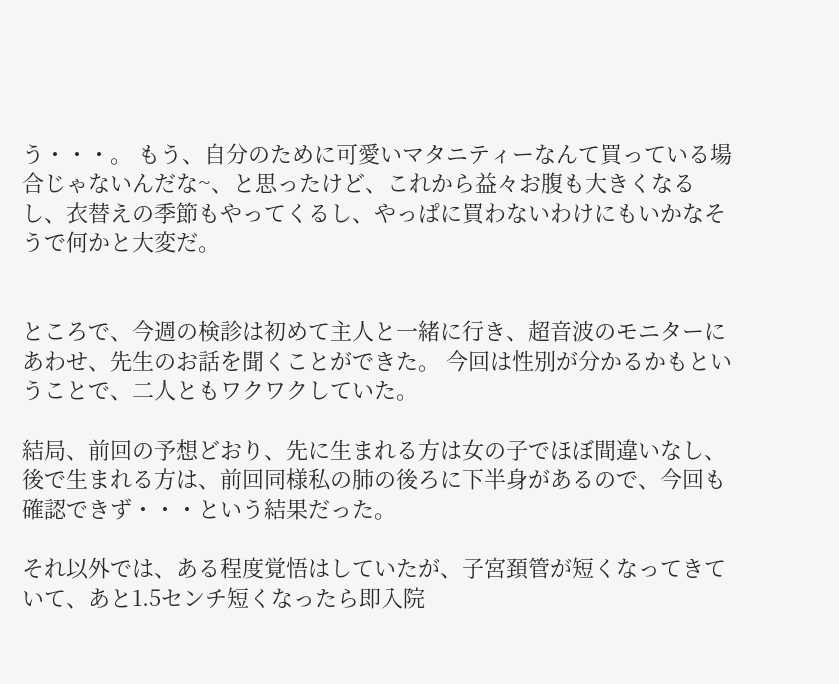う・・・。 もう、自分のために可愛いマタニティーなんて買っている場合じゃないんだな~、と思ったけど、これから益々お腹も大きくなるし、衣替えの季節もやってくるし、やっぱに買わないわけにもいかなそうで何かと大変だ。


ところで、今週の検診は初めて主人と一緒に行き、超音波のモニターにあわせ、先生のお話を聞くことができた。 今回は性別が分かるかもということで、二人ともワクワクしていた。

結局、前回の予想どおり、先に生まれる方は女の子でほぼ間違いなし、後で生まれる方は、前回同様私の肺の後ろに下半身があるので、今回も確認できず・・・という結果だった。

それ以外では、ある程度覚悟はしていたが、子宮頚管が短くなってきていて、あと1.5センチ短くなったら即入院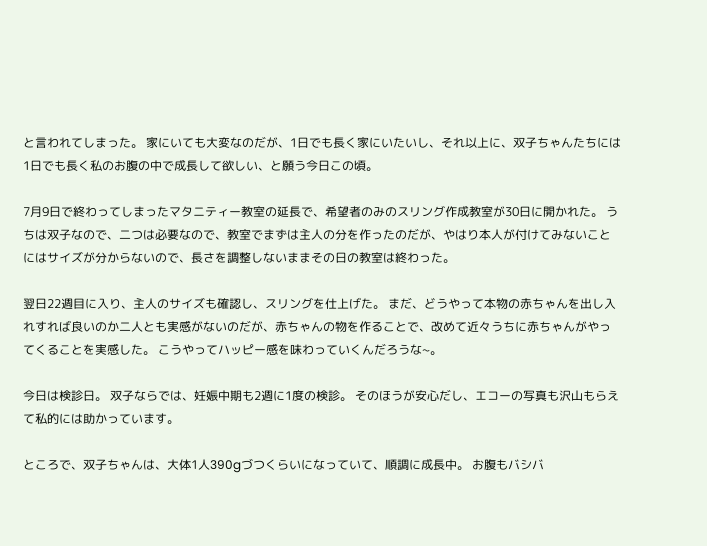と言われてしまった。 家にいても大変なのだが、1日でも長く家にいたいし、それ以上に、双子ちゃんたちには1日でも長く私のお腹の中で成長して欲しい、と願う今日この頃。

7月9日で終わってしまったマタニティー教室の延長で、希望者のみのスリング作成教室が30日に開かれた。 うちは双子なので、二つは必要なので、教室でまずは主人の分を作ったのだが、やはり本人が付けてみないことにはサイズが分からないので、長さを調整しないままその日の教室は終わった。

翌日22週目に入り、主人のサイズも確認し、スリングを仕上げた。 まだ、どうやって本物の赤ちゃんを出し入れすれば良いのか二人とも実感がないのだが、赤ちゃんの物を作ることで、改めて近々うちに赤ちゃんがやってくることを実感した。 こうやってハッピー感を味わっていくんだろうな~。

今日は検診日。 双子ならでは、妊娠中期も2週に1度の検診。 そのほうが安心だし、エコーの写真も沢山もらえて私的には助かっています。

ところで、双子ちゃんは、大体1人390gづつくらいになっていて、順調に成長中。 お腹もバシバ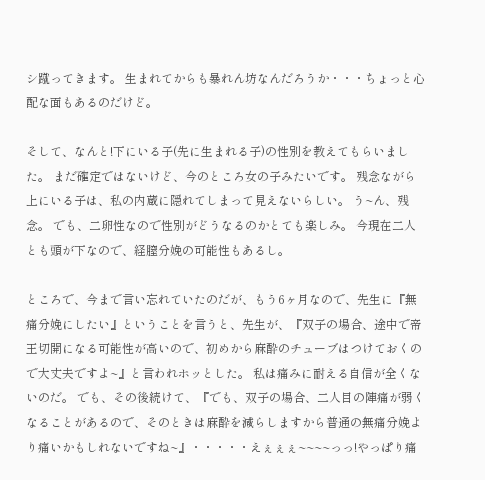シ蹴ってきます。 生まれてからも暴れん坊なんだろうか・・・ちょっと心配な面もあるのだけど。

そして、なんと!下にいる子(先に生まれる子)の性別を教えてもらいました。 まだ確定ではないけど、今のところ女の子みたいです。 残念ながら上にいる子は、私の内蔵に隠れてしまって見えないらしい。 う~ん、残念。 でも、二卵性なので性別がどうなるのかとても楽しみ。 今現在二人とも頭が下なので、経膣分娩の可能性もあるし。

ところで、今まで言い忘れていたのだが、もう6ヶ月なので、先生に『無痛分娩にしたい』ということを言うと、先生が、『双子の場合、途中で帝王切開になる可能性が高いので、初めから麻酔のチューブはつけておくので大丈夫ですよ~』と言われホッとした。 私は痛みに耐える自信が全くないのだ。 でも、その後続けて、『でも、双子の場合、二人目の陣痛が弱くなることがあるので、そのときは麻酔を減らしますから普通の無痛分娩より痛いかもしれないですね~』・・・・・えぇぇぇ~~~~っっ!やっぱり痛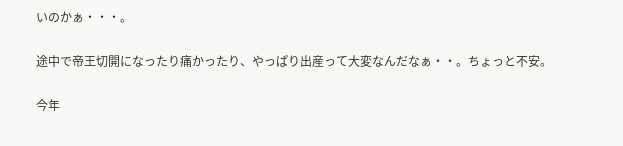いのかぁ・・・。

途中で帝王切開になったり痛かったり、やっぱり出産って大変なんだなぁ・・。ちょっと不安。

今年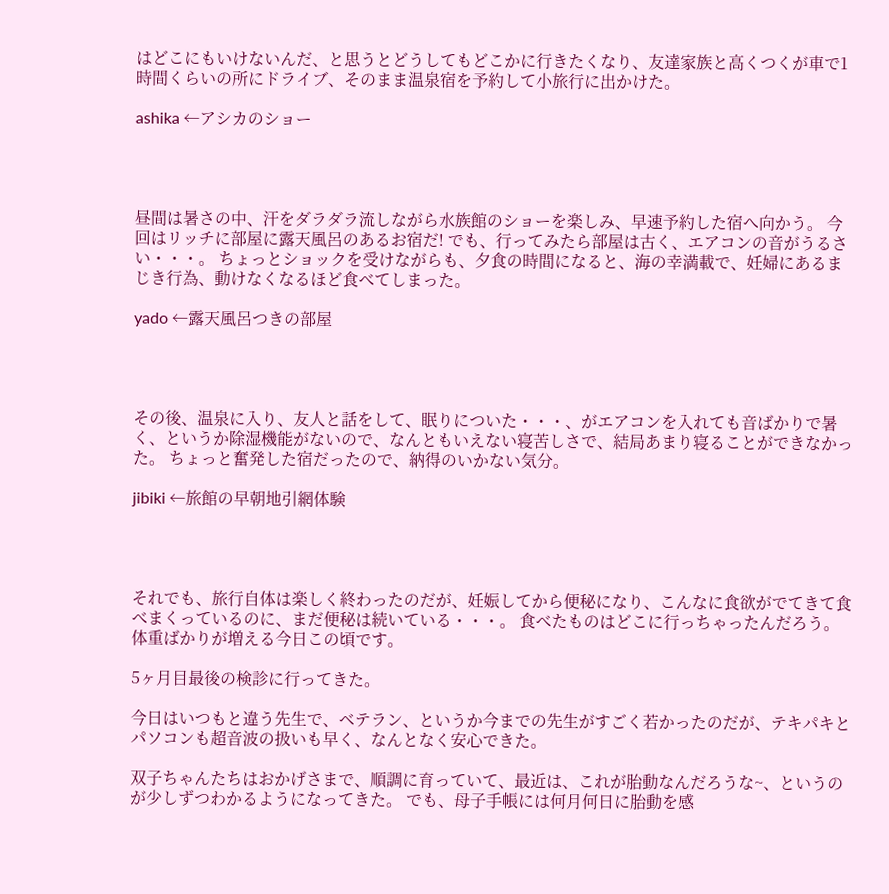はどこにもいけないんだ、と思うとどうしてもどこかに行きたくなり、友達家族と高くつくが車で1時間くらいの所にドライブ、そのまま温泉宿を予約して小旅行に出かけた。

ashika ←アシカのショー




昼間は暑さの中、汗をダラダラ流しながら水族館のショーを楽しみ、早速予約した宿へ向かう。 今回はリッチに部屋に露天風呂のあるお宿だ! でも、行ってみたら部屋は古く、エアコンの音がうるさい・・・。 ちょっとショックを受けながらも、夕食の時間になると、海の幸満載で、妊婦にあるまじき行為、動けなくなるほど食べてしまった。

yado ←露天風呂つきの部屋




その後、温泉に入り、友人と話をして、眠りについた・・・、がエアコンを入れても音ばかりで暑く、というか除湿機能がないので、なんともいえない寝苦しさで、結局あまり寝ることができなかった。 ちょっと奮発した宿だったので、納得のいかない気分。

jibiki ←旅館の早朝地引網体験




それでも、旅行自体は楽しく終わったのだが、妊娠してから便秘になり、こんなに食欲がでてきて食べまくっているのに、まだ便秘は続いている・・・。 食べたものはどこに行っちゃったんだろう。 体重ばかりが増える今日この頃です。

5ヶ月目最後の検診に行ってきた。

今日はいつもと違う先生で、ベテラン、というか今までの先生がすごく若かったのだが、テキパキとパソコンも超音波の扱いも早く、なんとなく安心できた。

双子ちゃんたちはおかげさまで、順調に育っていて、最近は、これが胎動なんだろうな~、というのが少しずつわかるようになってきた。 でも、母子手帳には何月何日に胎動を感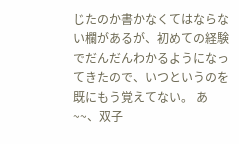じたのか書かなくてはならない欄があるが、初めての経験でだんだんわかるようになってきたので、いつというのを既にもう覚えてない。 あ~~、双子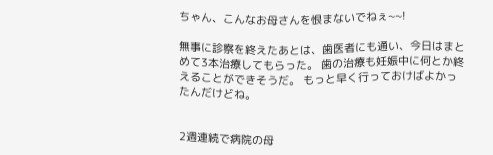ちゃん、こんなお母さんを恨まないでねぇ~~!

無事に診察を終えたあとは、歯医者にも通い、今日はまとめて3本治療してもらった。 歯の治療も妊娠中に何とか終えることができそうだ。 もっと早く行っておけばよかったんだけどね。


2週連続で病院の母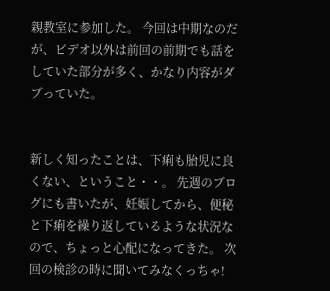親教室に参加した。 今回は中期なのだが、ビデオ以外は前回の前期でも話をしていた部分が多く、かなり内容がダブっていた。


新しく知ったことは、下痢も胎児に良くない、ということ・・。 先週のブログにも書いたが、妊娠してから、便秘と下痢を繰り返しているような状況なので、ちょっと心配になってきた。 次回の検診の時に聞いてみなくっちゃ!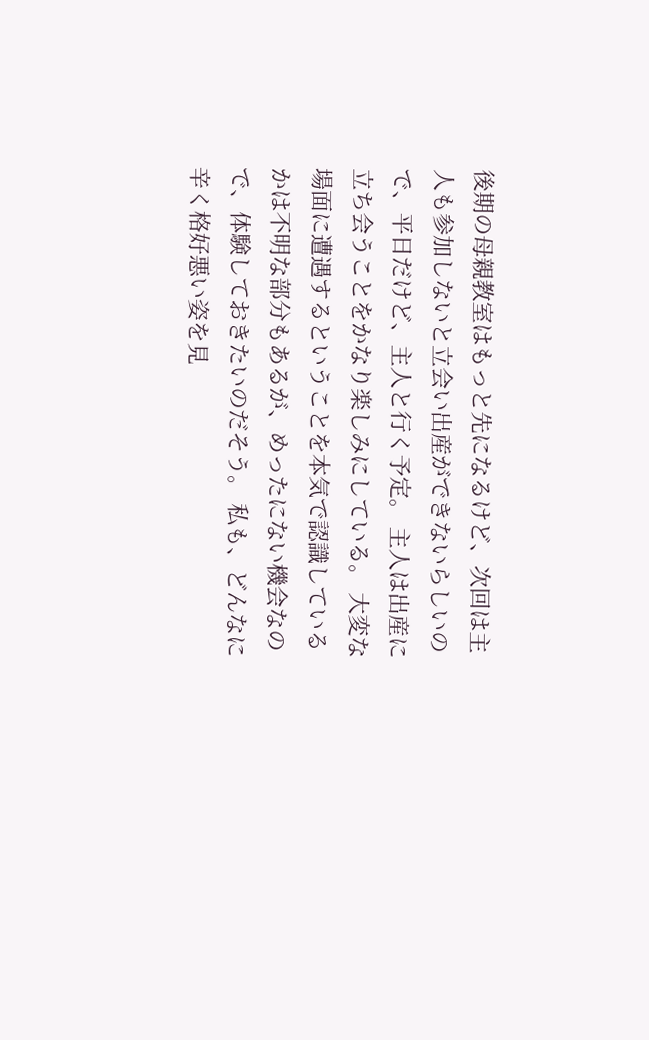後期の母親教室はもっと先になるけど、次回は主人も参加しないと立会い出産ができないらしいので、平日だけど、主人と行く予定。 主人は出産に立ち会うことをかなり楽しみにしている。 大変な場面に遭遇するということを本気で認識しているかは不明な部分もあるが、めったにない機会なので、体験しておきたいのだそう。 私も、どんなに辛く格好悪い姿を見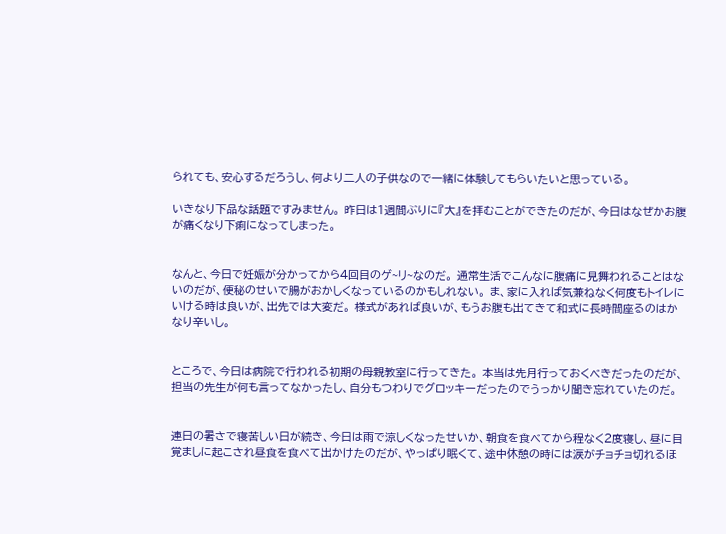られても、安心するだろうし、何より二人の子供なので一緒に体験してもらいたいと思っている。

いきなり下品な話題ですみません。 昨日は1週間ぶりに『大』を拝むことができたのだが、今日はなぜかお腹が痛くなり下痢になってしまった。


なんと、今日で妊娠が分かってから4回目のゲ~リ~なのだ。 通常生活でこんなに腹痛に見舞われることはないのだが、便秘のせいで腸がおかしくなっているのかもしれない。 ま、家に入れば気兼ねなく何度もトイレにいける時は良いが、出先では大変だ。 様式があれば良いが、もうお腹も出てきて和式に長時間座るのはかなり辛いし。


ところで、今日は病院で行われる初期の母親教室に行ってきた。 本当は先月行っておくべきだったのだが、担当の先生が何も言ってなかったし、自分もつわりでグロッキーだったのでうっかり聞き忘れていたのだ。


連日の暑さで寝苦しい日が続き、今日は雨で涼しくなったせいか、朝食を食べてから程なく2度寝し、昼に目覚ましに起こされ昼食を食べて出かけたのだが、やっぱり眠くて、途中休憩の時には涙がチョチョ切れるほ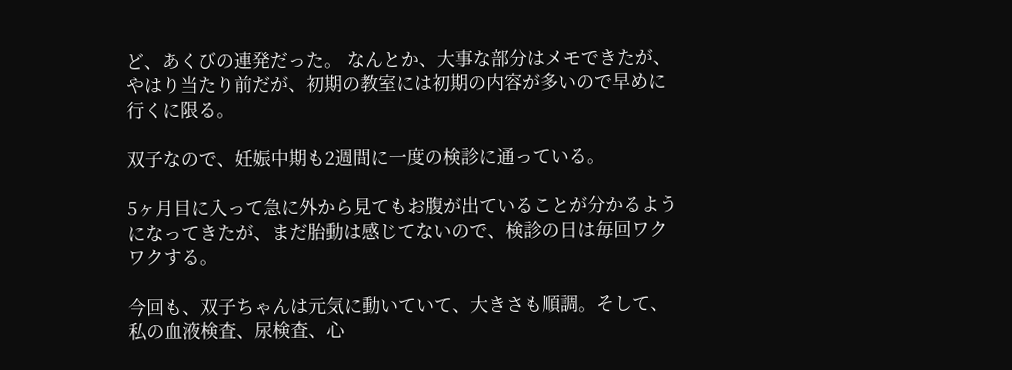ど、あくびの連発だった。 なんとか、大事な部分はメモできたが、やはり当たり前だが、初期の教室には初期の内容が多いので早めに行くに限る。

双子なので、妊娠中期も2週間に一度の検診に通っている。

5ヶ月目に入って急に外から見てもお腹が出ていることが分かるようになってきたが、まだ胎動は感じてないので、検診の日は毎回ワクワクする。

今回も、双子ちゃんは元気に動いていて、大きさも順調。そして、私の血液検査、尿検査、心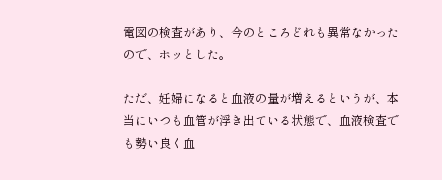電図の検査があり、今のところどれも異常なかったので、ホッとした。

ただ、妊婦になると血液の量が増えるというが、本当にいつも血管が浮き出ている状態で、血液検査でも勢い良く血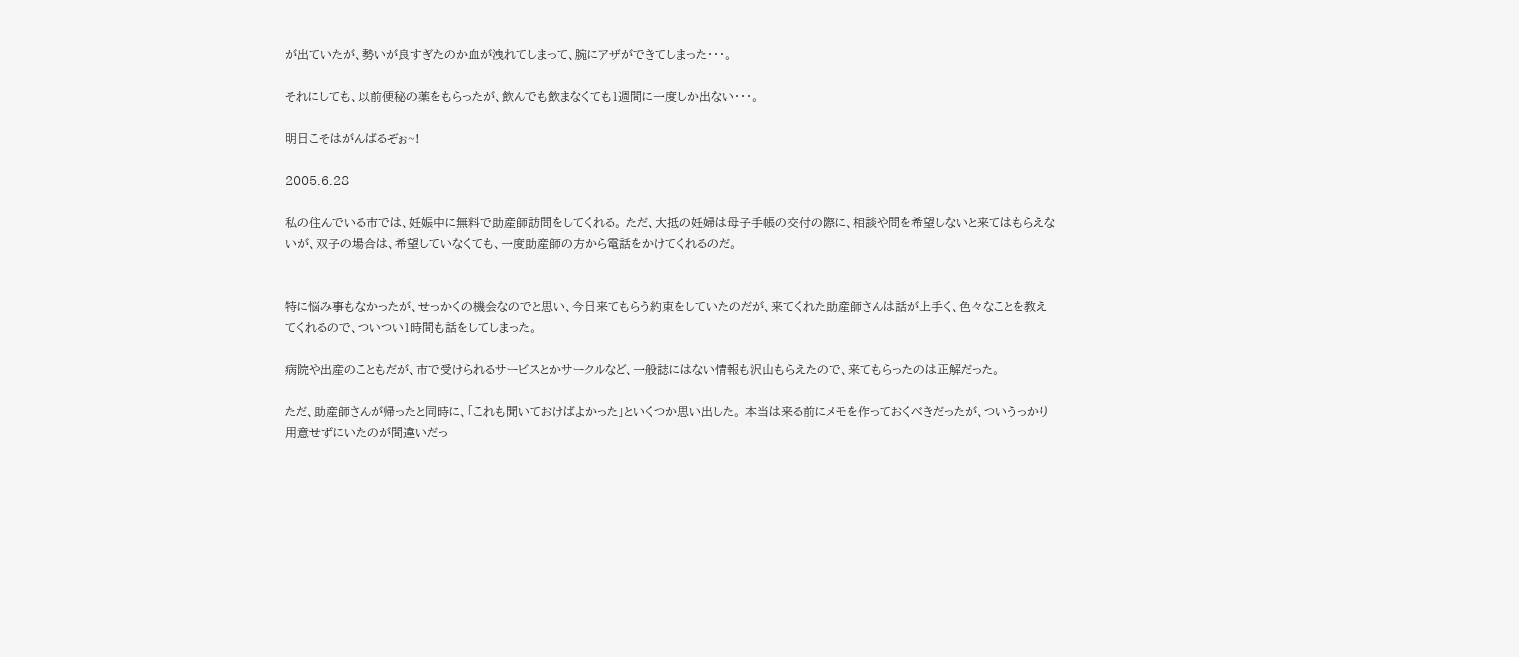が出ていたが、勢いが良すぎたのか血が洩れてしまって、腕にアザができてしまった・・・。

それにしても、以前便秘の薬をもらったが、飲んでも飲まなくても1週間に一度しか出ない・・・。

明日こそはがんばるぞぉ~!

2005.6.28

私の住んでいる市では、妊娠中に無料で助産師訪問をしてくれる。 ただ、大抵の妊婦は母子手帳の交付の際に、相談や問を希望しないと来てはもらえないが、双子の場合は、希望していなくても、一度助産師の方から電話をかけてくれるのだ。


特に悩み事もなかったが、せっかくの機会なのでと思い、今日来てもらう約束をしていたのだが、来てくれた助産師さんは話が上手く、色々なことを教えてくれるので、ついつい1時間も話をしてしまった。

病院や出産のこともだが、市で受けられるサービスとかサークルなど、一般誌にはない情報も沢山もらえたので、来てもらったのは正解だった。

ただ、助産師さんが帰ったと同時に、「これも聞いておけばよかった」といくつか思い出した。 本当は来る前にメモを作っておくべきだったが、ついうっかり用意せずにいたのが間違いだっ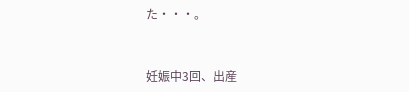た・・・。


妊娠中3回、出産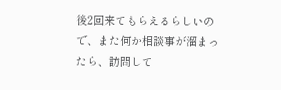後2回来てもらえるらしいので、また何か相談事が溜まったら、訪問して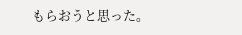もらおうと思った。